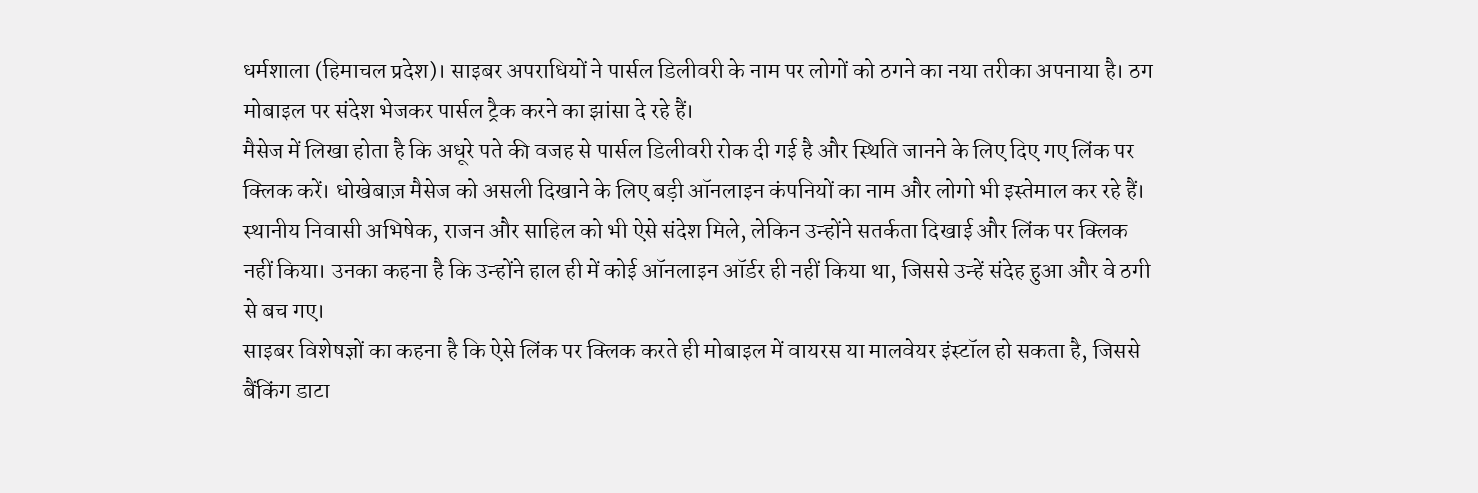धर्मशाला (हिमाचल प्रदेश)। साइबर अपराधियों ने पार्सल डिलीवरी के नाम पर लोगों को ठगने का नया तरीका अपनाया है। ठग मोबाइल पर संदेश भेजकर पार्सल ट्रैक करने का झांसा दे रहे हैं।
मैसेज में लिखा होता है कि अधूरे पते की वजह से पार्सल डिलीवरी रोक दी गई है और स्थिति जानने के लिए दिए गए लिंक पर क्लिक करें। धोखेबाज़ मैसेज को असली दिखाने के लिए बड़ी ऑनलाइन कंपनियों का नाम और लोगो भी इस्तेमाल कर रहे हैं।
स्थानीय निवासी अभिषेक, राजन और साहिल को भी ऐसे संदेश मिले, लेकिन उन्होंने सतर्कता दिखाई और लिंक पर क्लिक नहीं किया। उनका कहना है कि उन्होंने हाल ही में कोई ऑनलाइन ऑर्डर ही नहीं किया था, जिससे उन्हें संदेह हुआ और वे ठगी से बच गए।
साइबर विशेषज्ञों का कहना है कि ऐसे लिंक पर क्लिक करते ही मोबाइल में वायरस या मालवेयर इंस्टॉल हो सकता है, जिससे बैंकिंग डाटा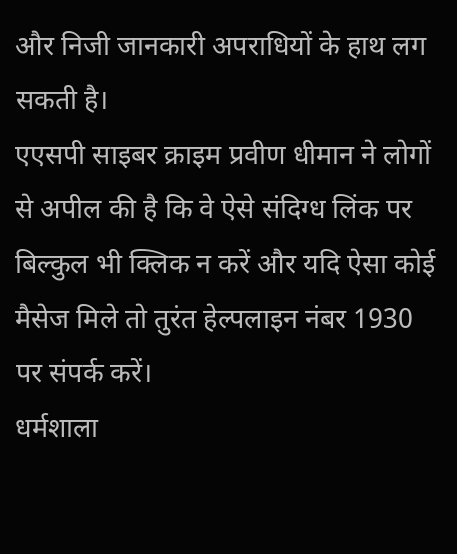और निजी जानकारी अपराधियों के हाथ लग सकती है।
एएसपी साइबर क्राइम प्रवीण धीमान ने लोगों से अपील की है कि वे ऐसे संदिग्ध लिंक पर बिल्कुल भी क्लिक न करें और यदि ऐसा कोई मैसेज मिले तो तुरंत हेल्पलाइन नंबर 1930 पर संपर्क करें।
धर्मशाला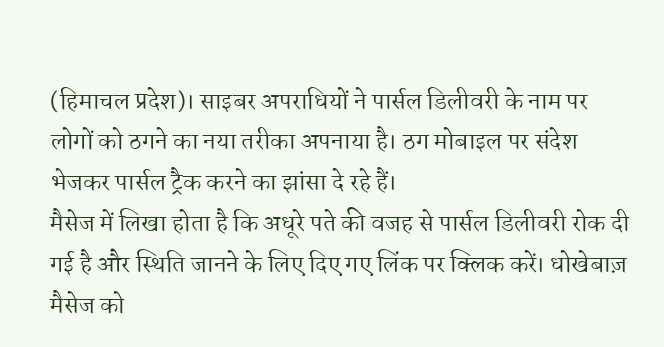(हिमाचल प्रदेश)। साइबर अपराधियों ने पार्सल डिलीवरी के नाम पर लोगों को ठगने का नया तरीका अपनाया है। ठग मोबाइल पर संदेश भेजकर पार्सल ट्रैक करने का झांसा दे रहे हैं।
मैसेज में लिखा होता है कि अधूरे पते की वजह से पार्सल डिलीवरी रोक दी गई है और स्थिति जानने के लिए दिए गए लिंक पर क्लिक करें। धोखेबाज़ मैसेज को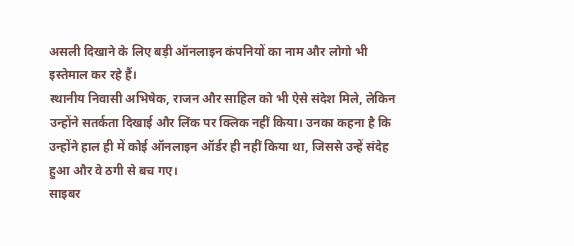असली दिखाने के लिए बड़ी ऑनलाइन कंपनियों का नाम और लोगो भी इस्तेमाल कर रहे हैं।
स्थानीय निवासी अभिषेक, राजन और साहिल को भी ऐसे संदेश मिले, लेकिन उन्होंने सतर्कता दिखाई और लिंक पर क्लिक नहीं किया। उनका कहना है कि उन्होंने हाल ही में कोई ऑनलाइन ऑर्डर ही नहीं किया था, जिससे उन्हें संदेह हुआ और वे ठगी से बच गए।
साइबर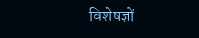विशेषज्ञों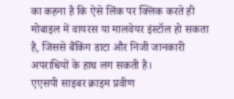का कहना है कि ऐसे लिंक पर क्लिक करते ही मोबाइल में वायरस या मालवेयर इंस्टॉल हो सकता है, जिससे बैंकिंग डाटा और निजी जानकारी अपराधियों के हाथ लग सकती है।
एएसपी साइबर क्राइम प्रवीण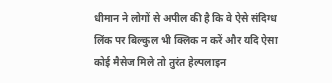धीमान ने लोगों से अपील की है कि वे ऐसे संदिग्ध लिंक पर बिल्कुल भी क्लिक न करें और यदि ऐसा कोई मैसेज मिले तो तुरंत हेल्पलाइन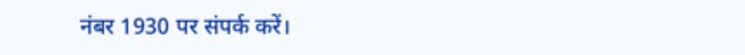नंबर 1930 पर संपर्क करें।